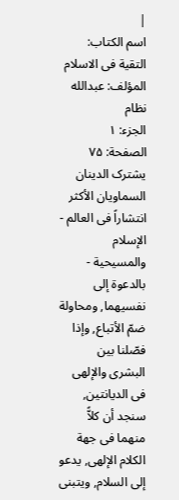|
اسم الکتاب: التقیة فی الاسلام
المؤلف: عبدالله نظام
الجزء: ۱
الصفحة: ۷۵
یشترک الدینان السماویان الأکثر انتشاراً فی العالم - الإسلام والمسیحیة - بالدعوة إلى نفسیهما, ومحاولة ضمّ الأتباع, وإذا فصّلنا بین البشری والإلهی فی الدیانتین, سنجد أن کلاًّ منهما فی جهة الکلام الإلهی, یدعو إلى السلام, ویتبنى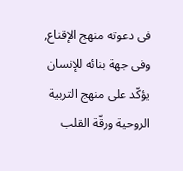فی دعوته منهج الإقناع, وفی جهة بنائه للإنسان یؤکّد على منهج التربیة الروحیة ورقّة القلب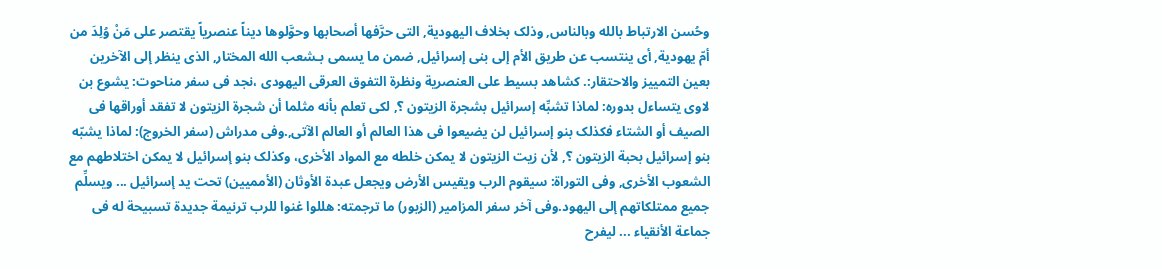وحُسن الارتباط بالله وبالناس, وذلک بخلاف الیهودیة, التی حرَّفها أصحابها وحوَّلوها دیناً عنصریاً یقتصر على مَنْ وُلِدَ من أمّ یهودیة, أی ینتسب عن طریق الأم إلى بنی إسرائیل, ضمن ما یسمى بـشعب الله المختار, الذی ینظر إلى الآخرین بعین التمییز والاحتقار:. کشاهد بسیط على العنصریة ونظرة التفوق العرقی الیهودی ،نجد فی سفر مناحوت: یشوع بن لاوی یتساءل بدوره: لماذا تشبِّه إسرائیل بشجرة الزیتون ؟, لکی تعلم بأنه مثلما أن شجرة الزیتون لا تفقد أوراقها فی الصیف أو الشتاء فکذلک بنو إسرائیل لن یضیعوا فی هذا العالم أو العالم الآتی,.وفی مدراش (سفر الخروج): لماذا یشبّه بنو إسرائیل بحبة الزیتون ؟, لأن زیت الزیتون لا یمکن خلطه مع المواد الأخرى، وکذلک بنو إسرائیل لا یمکن اختلاطهم مع الشعوب الأخرى, وفی التوراة: سیقوم الرب ویقیس الأرض ویجعل عبدة الأوثان (الأممیین) تحت ید إسرائیل ... ویسلِّم جمیع ممتلکاتهم إلى الیهود.وفی آخر سفر المزامیر (الزبور) ما ترجمته: هللوا غنوا للرب ترنیمة جدیدة تسبیحة له فی جماعة الأنقیاء ... لیفرح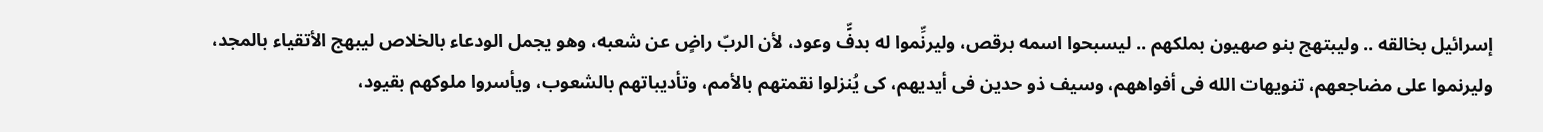إسرائیل بخالقه .. ولیبتهج بنو صهیون بملکهم .. لیسبحوا اسمه برقص، ولیرنِّموا له بدفٍّ وعود، لأن الربّ راضٍ عن شعبه، وهو یجمل الودعاء بالخلاص لیبهج الأتقیاء بالمجد، ولیرنموا على مضاجعهم، تنویهات الله فی أفواههم، وسیف ذو حدین فی أیدیهم، کی یُنزلوا نقمتهم بالأمم، وتأدیباتهم بالشعوب، ویأسروا ملوکهم بقیود،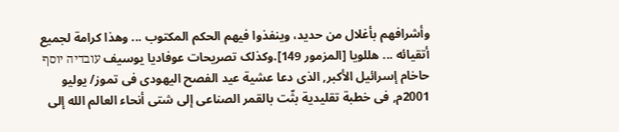وأشرافهم بأغلال من حدید، وینفذوا فیهم الحکم المکتوب ... وهذا کرامة لجمیع أتقیائه ... هللویا [المزمور 149].وکذلک تصریحات عوفادیا یوسیف עובדיה יוסף حاخام إسرائیل الأکبر, الذی دعا عشیة عید الفصح الیهودی فی تموز/ یولیو 2001م, فی خطبة تقلیدیة بثّت بالقمر الصناعی إلى شتى أنحاء العالم الله إلى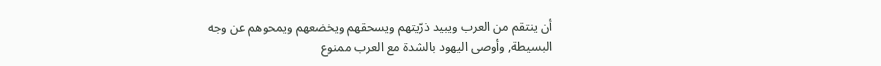أن ینتقم من العرب ویبید ذرّیتهم ویسحقهم ویخضعهم ویمحوهم عن وجه البسیطة, وأوصى الیهود بالشدة مع العرب ممنوع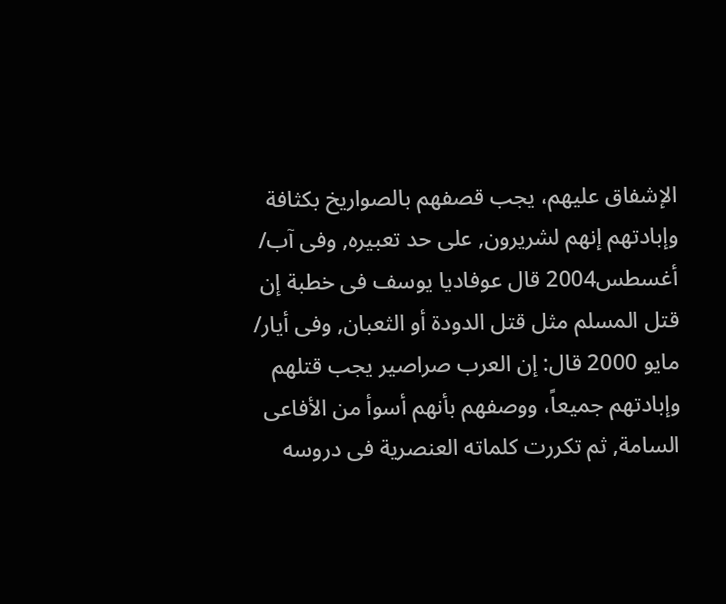الإشفاق علیهم، یجب قصفهم بالصواریخ بکثافة وإبادتهم إنهم لشریرون, على حد تعبیره, وفی آب/ أغسطس2004 قال عوفادیا یوسف فی خطبة إن قتل المسلم مثل قتل الدودة أو الثعبان, وفی أیار/ مایو 2000 قال: إن العرب صراصیر یجب قتلهم وإبادتهم جمیعاً، ووصفهم بأنهم أسوأ من الأفاعی السامة, ثم تکررت کلماته العنصریة فی دروسه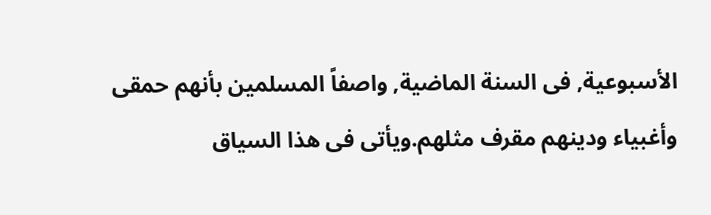الأسبوعیة, فی السنة الماضیة, واصفاً المسلمین بأنهم حمقى وأغبیاء ودینهم مقرف مثلهم.ویأتی فی هذا السیاق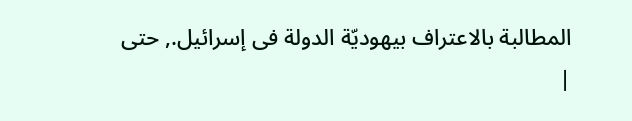المطالبة بالاعتراف بیهودیّة الدولة فی إسرائیل., حتى
|